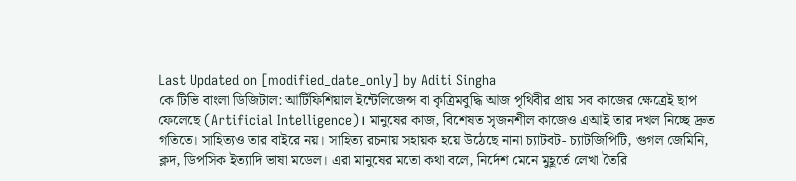Last Updated on [modified_date_only] by Aditi Singha
কে টিভি বাংলা ডিজিটাল: আর্টিফিশিয়াল ইন্টেলিজেন্স বা কৃত্রিমবুদ্ধি আজ পৃথিবীর প্রায় সব কাজের ক্ষেত্রেই ছাপ ফেলেছে (Artificial Intelligence)। মানুষের কাজ, বিশেষত সৃজনশীল কাজেও এআই তার দখল নিচ্ছে দ্রুত গতিতে। সাহিত্যও তার বাইরে নয়। সাহিত্য রচনায় সহায়ক হয়ে উঠেছে নানা চ্যাটবট- চ্যাটজিপিটি, গুগল জেমিনি, ক্লদ, ডিপসিক ইত্যাদি ভাষা মডেল। এরা মানুষের মতো কথা বলে, নির্দেশ মেনে মুহূর্তে লেখা তৈরি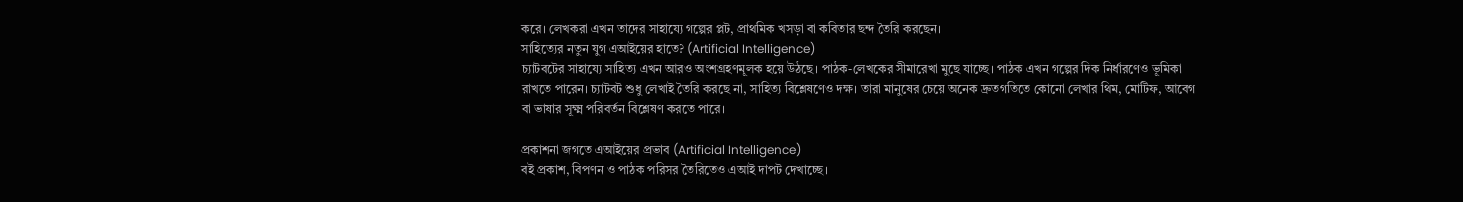করে। লেখকরা এখন তাদের সাহায্যে গল্পের প্লট, প্রাথমিক খসড়া বা কবিতার ছন্দ তৈরি করছেন।
সাহিত্যের নতুন যুগ এআইয়ের হাতে? (Artificial Intelligence)
চ্যাটবটের সাহায্যে সাহিত্য এখন আরও অংশগ্রহণমূলক হয়ে উঠছে। পাঠক-লেখকের সীমারেখা মুছে যাচ্ছে। পাঠক এখন গল্পের দিক নির্ধারণেও ভূমিকা রাখতে পারেন। চ্যাটবট শুধু লেখাই তৈরি করছে না, সাহিত্য বিশ্লেষণেও দক্ষ। তারা মানুষের চেয়ে অনেক দ্রুতগতিতে কোনো লেখার থিম, মোটিফ, আবেগ বা ভাষার সূক্ষ্ম পরিবর্তন বিশ্লেষণ করতে পারে।

প্রকাশনা জগতে এআইয়ের প্রভাব (Artificial Intelligence)
বই প্রকাশ, বিপণন ও পাঠক পরিসর তৈরিতেও এআই দাপট দেখাচ্ছে।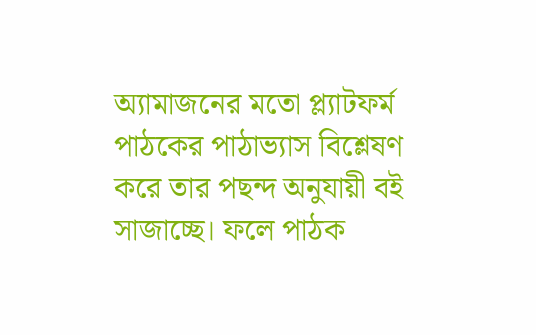অ্যামাজনের মতো প্ল্যাটফর্ম পাঠকের পাঠাভ্যাস বিশ্লেষণ করে তার পছন্দ অনুযায়ী বই সাজাচ্ছে। ফলে পাঠক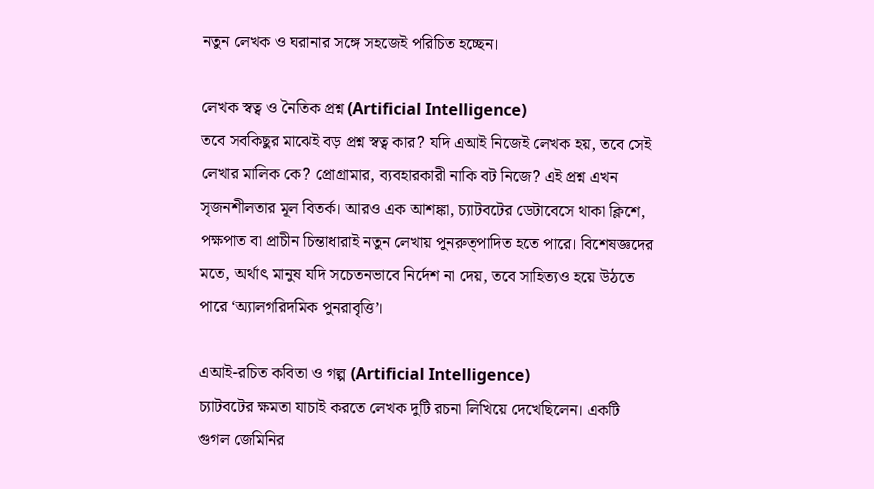নতুন লেখক ও ঘরানার সঙ্গে সহজেই পরিচিত হচ্ছেন।

লেখক স্বত্ব ও নৈতিক প্রশ্ন (Artificial Intelligence)
তবে সবকিছুর মাঝেই বড় প্রশ্ন স্বত্ব কার? যদি এআই নিজেই লেখক হয়, তবে সেই লেখার মালিক কে? প্রোগ্রামার, ব্যবহারকারী নাকি বট নিজে? এই প্রশ্ন এখন সৃজনশীলতার মূল বিতর্ক। আরও এক আশঙ্কা, চ্যাটবটের ডেটাবেসে থাকা ক্লিশে, পক্ষপাত বা প্রাচীন চিন্তাধারাই নতুন লেখায় পুনরুত্পাদিত হতে পারে। বিশেষজ্ঞদের মতে, অর্থাৎ মানুষ যদি সচেতনভাবে নির্দেশ না দেয়, তবে সাহিত্যও হয়ে উঠতে পারে ‘অ্যালগরিদমিক পুনরাবৃত্তি’।

এআই-রচিত কবিতা ও গল্প (Artificial Intelligence)
চ্যাটবটের ক্ষমতা যাচাই করতে লেখক দুটি রচনা লিখিয়ে দেখেছিলেন। একটি গুগল জেমিনির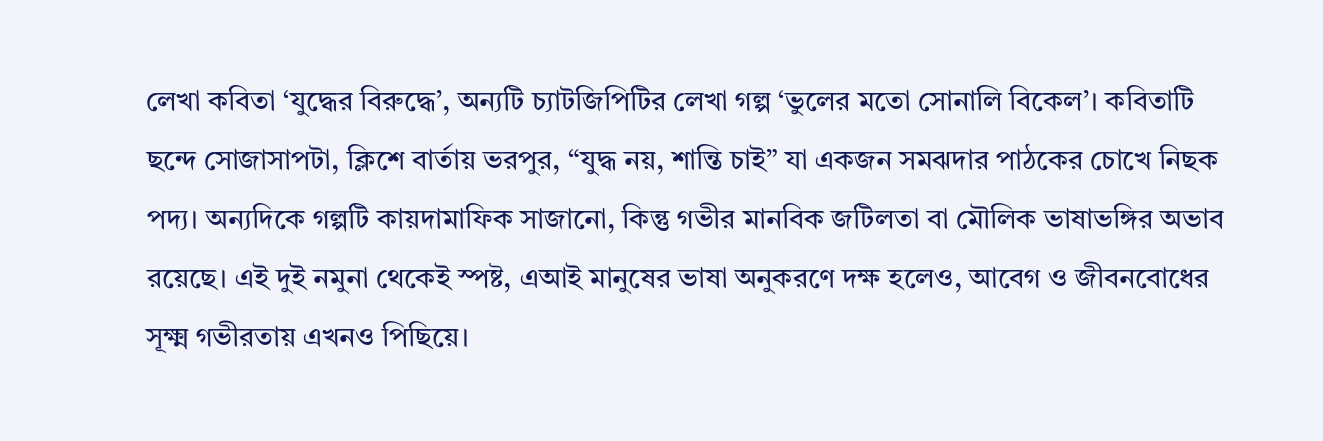লেখা কবিতা ‘যুদ্ধের বিরুদ্ধে’, অন্যটি চ্যাটজিপিটির লেখা গল্প ‘ভুলের মতো সোনালি বিকেল’। কবিতাটি ছন্দে সোজাসাপটা, ক্লিশে বার্তায় ভরপুর, “যুদ্ধ নয়, শান্তি চাই” যা একজন সমঝদার পাঠকের চোখে নিছক পদ্য। অন্যদিকে গল্পটি কায়দামাফিক সাজানো, কিন্তু গভীর মানবিক জটিলতা বা মৌলিক ভাষাভঙ্গির অভাব রয়েছে। এই দুই নমুনা থেকেই স্পষ্ট, এআই মানুষের ভাষা অনুকরণে দক্ষ হলেও, আবেগ ও জীবনবোধের সূক্ষ্ম গভীরতায় এখনও পিছিয়ে।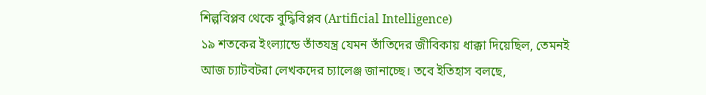শিল্পবিপ্লব থেকে বুদ্ধিবিপ্লব (Artificial Intelligence)
১৯ শতকের ইংল্যান্ডে তাঁতযন্ত্র যেমন তাঁতিদের জীবিকায় ধাক্কা দিয়েছিল, তেমনই আজ চ্যাটবটরা লেখকদের চ্যালেঞ্জ জানাচ্ছে। তবে ইতিহাস বলছে,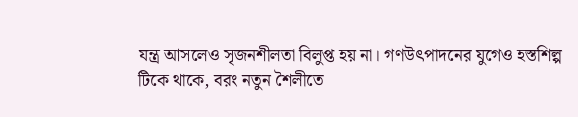যন্ত্র আসলেও সৃজনশীলতা বিলুপ্ত হয় না। গণউৎপাদনের যুগেও হস্তশিল্প টিকে থাকে, বরং নতুন শৈলীতে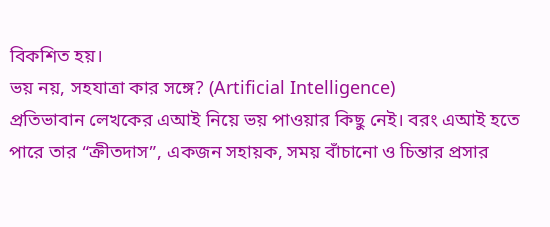বিকশিত হয়।
ভয় নয়, সহযাত্রা কার সঙ্গে? (Artificial Intelligence)
প্রতিভাবান লেখকের এআই নিয়ে ভয় পাওয়ার কিছু নেই। বরং এআই হতে পারে তার “ক্রীতদাস”, একজন সহায়ক, সময় বাঁচানো ও চিন্তার প্রসার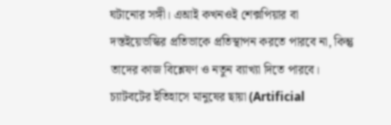ঘটানোর সঙ্গী। এআই কখনওই শেক্সপিয়ার বা দস্তইয়েভস্কির প্রতিভাকে প্রতিস্থাপন করতে পারবে না, কিন্তু তাদের কাজ বিশ্লেষণ ও নতুন ব্যাখ্যা দিতে পারবে।
চ্যাটবটের ইতিহাসে মানুষের ছায়া (Artificial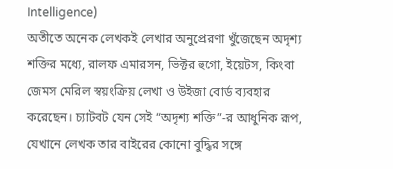Intelligence)
অতীতে অনেক লেখকই লেখার অনুপ্রেরণা খুঁজেছেন অদৃশ্য শক্তির মধ্যে, রালফ এমারসন, ভিক্টর হুগো, ইয়েটস, কিংবা জেমস মেরিল স্বয়ংক্রিয় লেখা ও উইজা বোর্ড ব্যবহার করেছেন। চ্যাটবট যেন সেই “অদৃশ্য শক্তি”-র আধুনিক রূপ, যেখানে লেখক তার বাইরের কোনো বুদ্ধির সঙ্গে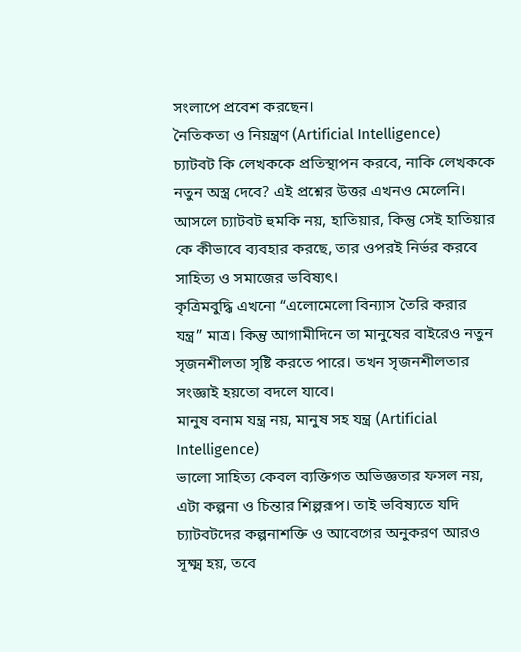সংলাপে প্রবেশ করছেন।
নৈতিকতা ও নিয়ন্ত্রণ (Artificial Intelligence)
চ্যাটবট কি লেখককে প্রতিস্থাপন করবে, নাকি লেখককে নতুন অস্ত্র দেবে? এই প্রশ্নের উত্তর এখনও মেলেনি। আসলে চ্যাটবট হুমকি নয়, হাতিয়ার, কিন্তু সেই হাতিয়ার কে কীভাবে ব্যবহার করছে, তার ওপরই নির্ভর করবে সাহিত্য ও সমাজের ভবিষ্যৎ।
কৃত্রিমবুদ্ধি এখনো “এলোমেলো বিন্যাস তৈরি করার যন্ত্র” মাত্র। কিন্তু আগামীদিনে তা মানুষের বাইরেও নতুন সৃজনশীলতা সৃষ্টি করতে পারে। তখন সৃজনশীলতার সংজ্ঞাই হয়তো বদলে যাবে।
মানুষ বনাম যন্ত্র নয়, মানুষ সহ যন্ত্র (Artificial Intelligence)
ভালো সাহিত্য কেবল ব্যক্তিগত অভিজ্ঞতার ফসল নয়, এটা কল্পনা ও চিন্তার শিল্পরূপ। তাই ভবিষ্যতে যদি চ্যাটবটদের কল্পনাশক্তি ও আবেগের অনুকরণ আরও সূক্ষ্ম হয়, তবে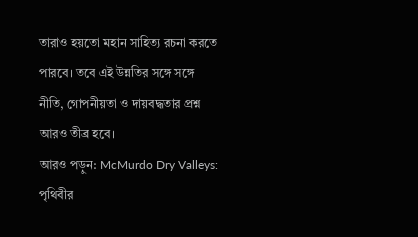তারাও হয়তো মহান সাহিত্য রচনা করতে পারবে। তবে এই উন্নতির সঙ্গে সঙ্গে নীতি, গোপনীয়তা ও দায়বদ্ধতার প্রশ্ন আরও তীব্র হবে।
আরও পড়ুন: McMurdo Dry Valleys: পৃথিবীর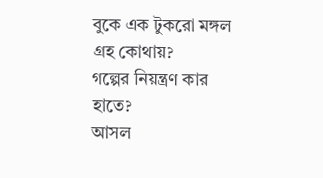বুকে এক টুকরো মঙ্গল গ্রহ কোথায়?
গল্পের নিয়ন্ত্রণ কার হাতে?
আসল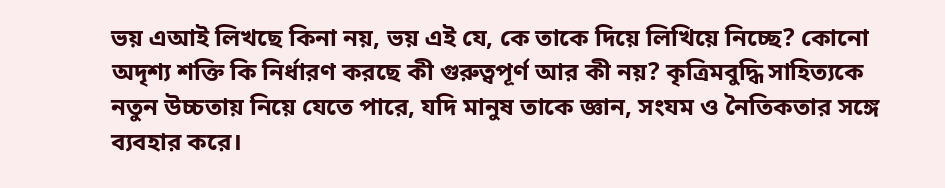ভয় এআই লিখছে কিনা নয়, ভয় এই যে, কে তাকে দিয়ে লিখিয়ে নিচ্ছে? কোনো অদৃশ্য শক্তি কি নির্ধারণ করছে কী গুরুত্বপূর্ণ আর কী নয়? কৃত্রিমবুদ্ধি সাহিত্যকে নতুন উচ্চতায় নিয়ে যেতে পারে, যদি মানুষ তাকে জ্ঞান, সংযম ও নৈতিকতার সঙ্গে ব্যবহার করে।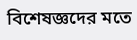বিশেষজ্ঞদের মতে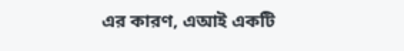এর কারণ, এআই একটি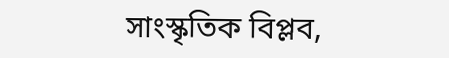সাংস্কৃতিক বিপ্লব,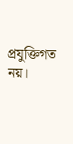প্রযুক্তিগত নয়।